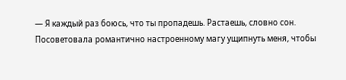— Я каждый раз боюсь, что ты пропадешь. Растаешь, словно сон.
Посоветовала романтично настроенному магу ущипнуть меня, чтобы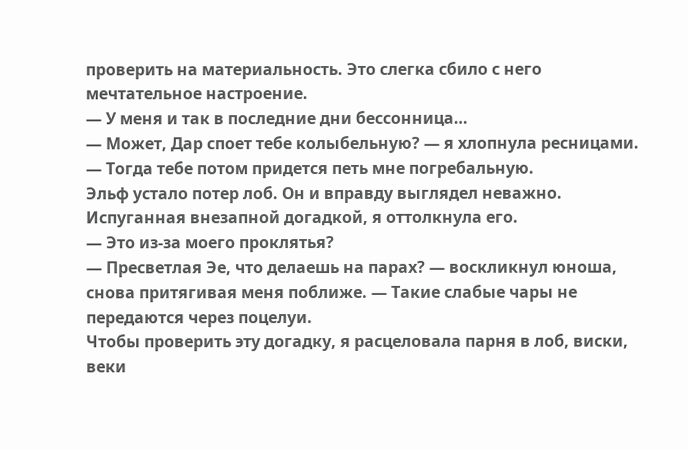проверить на материальность. Это слегка сбило с него мечтательное настроение.
— У меня и так в последние дни бессонница…
— Может, Дар споет тебе колыбельную? — я хлопнула ресницами.
— Тогда тебе потом придется петь мне погребальную.
Эльф устало потер лоб. Он и вправду выглядел неважно. Испуганная внезапной догадкой, я оттолкнула его.
— Это из-за моего проклятья?
— Пресветлая Эе, что делаешь на парах? — воскликнул юноша, снова притягивая меня поближе. — Такие слабые чары не передаются через поцелуи.
Чтобы проверить эту догадку, я расцеловала парня в лоб, виски, веки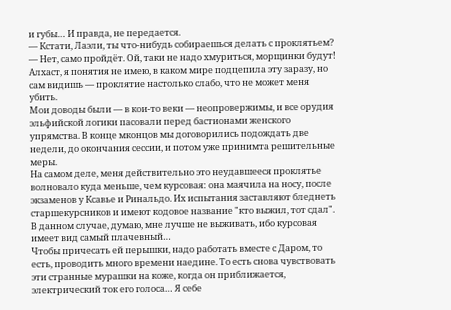и губы… И правда, не передается.
— Кстати, Лаэли, ты что-нибудь собираешься делать с проклятьем?
— Нет, само пройдёт. Ой, таки не надо хмуриться, морщинки будут! Алхаст, я понятия не имею, в каком мире подцепила эту заразу, но сам видишь — проклятие настолько слабо, что не может меня убить.
Мои доводы были — в кои-то веки — неопровержимы, и все орудия эльфийской логики пасовали перед бастионами женского упрямства. В конце мконцов мы договорились подождать две недели, до окончания сессии, и потом уже принимта решительные меры.
На самом деле, меня действительно это неудавшееся проклятье волновало куда меньше, чем курсовая: она маячила на носу, после экзаменов у Ксавье и Ринальдо. Их испытания заставляют бледнеть старшекурсников и имеют кодовое название "кто выжил, тот сдал". В данном случае, думаю, мне лучше не выживать, ибо курсовая имеет вид самый плачевный…
Чтобы причесать ей перышки, надо работать вместе с Даром, то есть, проводить много времени наедине. То есть снова чувствовать эти странные мурашки на коже, когда он приближается, электрический ток его голоса… Я себе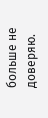больше не доверяю.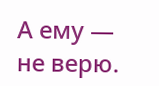А ему — не верю.